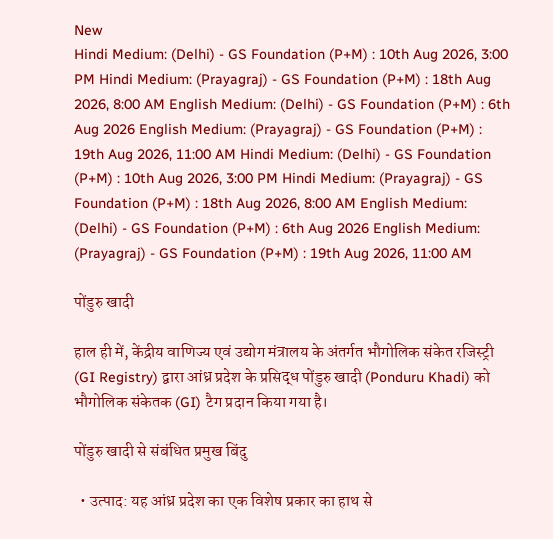New
Hindi Medium: (Delhi) - GS Foundation (P+M) : 10th Aug 2026, 3:00 PM Hindi Medium: (Prayagraj) - GS Foundation (P+M) : 18th Aug 2026, 8:00 AM English Medium: (Delhi) - GS Foundation (P+M) : 6th Aug 2026 English Medium: (Prayagraj) - GS Foundation (P+M) : 19th Aug 2026, 11:00 AM Hindi Medium: (Delhi) - GS Foundation (P+M) : 10th Aug 2026, 3:00 PM Hindi Medium: (Prayagraj) - GS Foundation (P+M) : 18th Aug 2026, 8:00 AM English Medium: (Delhi) - GS Foundation (P+M) : 6th Aug 2026 English Medium: (Prayagraj) - GS Foundation (P+M) : 19th Aug 2026, 11:00 AM

पोंडुरु खादी

हाल ही में, केंद्रीय वाणिज्य एवं उद्योग मंत्रालय के अंतर्गत भौगोलिक संकेत रजिस्ट्री (GI Registry) द्वारा आंध्र प्रदेश के प्रसिद्ध पोंडुरु खादी (Ponduru Khadi) को भौगोलिक संकेतक (GI) टैग प्रदान किया गया है।

पोंडुरु खादी से संबंधित प्रमुख बिंदु

  • उत्पाद: यह आंध्र प्रदेश का एक विशेष प्रकार का हाथ से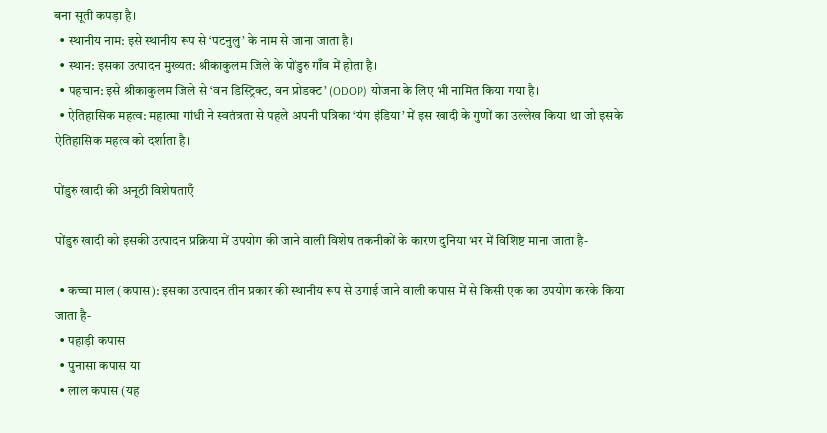बना सूती कपड़ा है।
  • स्थानीय नाम: इसे स्थानीय रूप से ‘पटनुलु’ के नाम से जाना जाता है।
  • स्थान: इसका उत्पादन मुख्यत: श्रीकाकुलम जिले के पोंडुरु गाँव में होता है।
  • पहचान: इसे श्रीकाकुलम जिले से ‘वन डिस्ट्रिक्ट, वन प्रोडक्ट’ (ODOP) योजना के लिए भी नामित किया गया है।
  • ऐतिहासिक महत्व: महात्मा गांधी ने स्वतंत्रता से पहले अपनी पत्रिका ‘यंग इंडिया’ में इस खादी के गुणों का उल्लेख किया था जो इसके ऐतिहासिक महत्व को दर्शाता है।

पोंडुरु खादी की अनूठी विशेषताएँ

पोंडुरु खादी को इसकी उत्पादन प्रक्रिया में उपयोग की जाने वाली विशेष तकनीकों के कारण दुनिया भर में विशिष्ट माना जाता है-

  • कच्चा माल (कपास): इसका उत्पादन तीन प्रकार की स्थानीय रूप से उगाई जाने वाली कपास में से किसी एक का उपयोग करके किया जाता है-
  • पहाड़ी कपास
  • पुनासा कपास या
  • लाल कपास (यह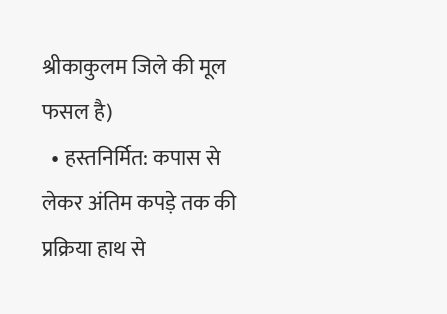श्रीकाकुलम जिले की मूल फसल है)
  • हस्तनिर्मित: कपास से लेकर अंतिम कपड़े तक की प्रक्रिया हाथ से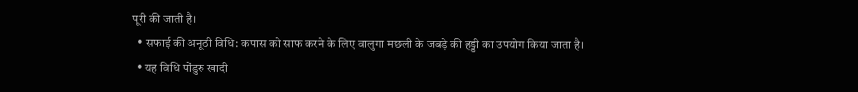पूरी की जाती है।
  • सफाई की अनूठी विधि: कपास को साफ करने के लिए वालुगा मछली के जबड़े की हड्डी का उपयोग किया जाता है।
  • यह विधि पोंडुरु खादी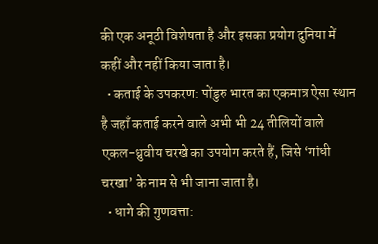की एक अनूठी विशेषता है और इसका प्रयोग दुनिया में कहीं और नहीं किया जाता है।
  • कताई के उपकरण: पोंडुरु भारत का एकमात्र ऐसा स्थान है जहाँ कताई करने वाले अभी भी 24 तीलियों वाले एकल-ध्रुवीय चरखे का उपयोग करते हैं, जिसे ‘गांधी चरखा’ के नाम से भी जाना जाता है।
  • धागे की गुणवत्ता: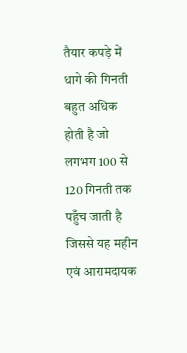तैयार कपड़े में धागे की गिनती बहुत अधिक होती है जो लगभग 100 से 120 गिनती तक पहुँच जाती है जिससे यह महीन एवं आरामदायक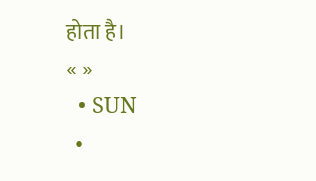होता है।
« »
  • SUN
  •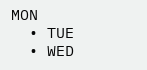MON
  • TUE
  • WED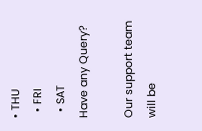• THU
  • FRI
  • SAT
Have any Query?

Our support team will be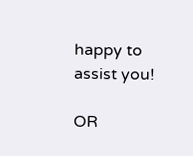happy to assist you!

OR